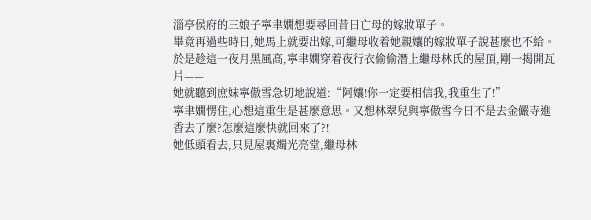淄亭侯府的三娘子寧聿嫺想要尋回昔日亡母的嫁妝單子。
畢竟再過些時日,她馬上就要出嫁,可繼母收着她親孃的嫁妝單子說甚麼也不給。
於是趁這一夜月黑風高,寧聿嫺穿着夜行衣偷偷潛上繼母林氏的屋頂,剛一揭開瓦片——
她就聽到庶妹寧傲雪急切地說道:“阿孃!你一定要相信我,我重生了!”
寧聿嫺愣住,心想這重生是甚麼意思。又想林翠兒與寧傲雪今日不是去金儼寺進香去了麼?怎麼這麼快就回來了?!
她低頭看去,只見屋裏燭光亮堂,繼母林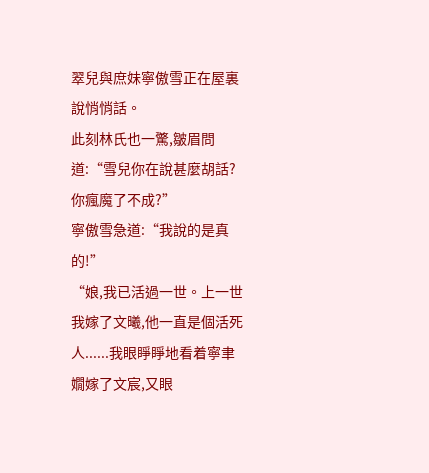翠兒與庶妹寧傲雪正在屋裏說悄悄話。
此刻林氏也一驚,皺眉問道:“雪兒你在說甚麼胡話?你瘋魔了不成?”
寧傲雪急道:“我說的是真的!”
“娘,我已活過一世。上一世我嫁了文曦,他一直是個活死人......我眼睜睜地看着寧聿嫺嫁了文宸,又眼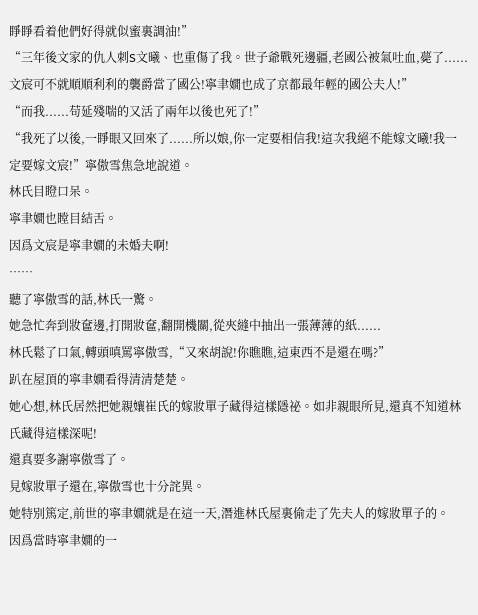睜睜看着他們好得就似蜜裏調油!”
“三年後文家的仇人刺S文曦、也重傷了我。世子爺戰死邊疆,老國公被氣吐血,薨了......文宸可不就順順利利的襲爵當了國公!寧聿嫺也成了京都最年輕的國公夫人!”
“而我......苟延殘喘的又活了兩年以後也死了!”
“我死了以後,一睜眼又回來了......所以娘,你一定要相信我!這次我絕不能嫁文曦!我一定要嫁文宸!”寧傲雪焦急地說道。
林氏目瞪口呆。
寧聿嫺也瞠目結舌。
因爲文宸是寧聿嫺的未婚夫啊!
……
聽了寧傲雪的話,林氏一驚。
她急忙奔到妝奩邊,打開妝奩,翻開機關,從夾縫中抽出一張薄薄的紙......
林氏鬆了口氣,轉頭嗔罵寧傲雪,“又來胡說!你瞧瞧,這東西不是還在嗎?”
趴在屋頂的寧聿嫺看得清清楚楚。
她心想,林氏居然把她親孃崔氏的嫁妝單子藏得這樣隱祕。如非親眼所見,還真不知道林氏藏得這樣深呢!
還真要多謝寧傲雪了。
見嫁妝單子還在,寧傲雪也十分詫異。
她特別篤定,前世的寧聿嫺就是在這一天,潛進林氏屋裏偷走了先夫人的嫁妝單子的。
因爲當時寧聿嫺的一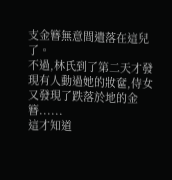支金簪無意間遺落在這兒了。
不過,林氏到了第二天才發現有人動過她的妝奩,侍女又發現了跌落於地的金簪......
這才知道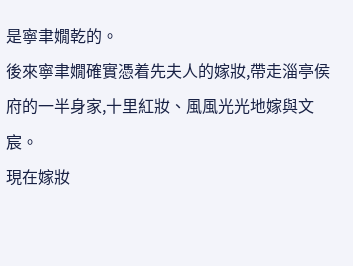是寧聿嫺乾的。
後來寧聿嫺確實憑着先夫人的嫁妝,帶走淄亭侯府的一半身家,十里紅妝、風風光光地嫁與文宸。
現在嫁妝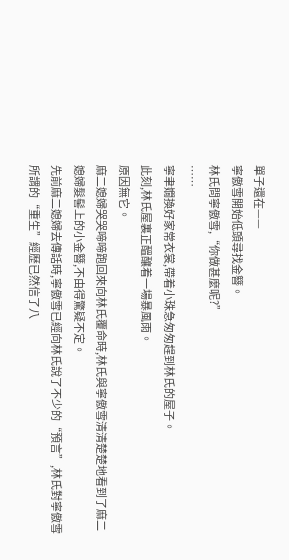單子還在——
寧傲雪開始低頭尋找金簪。
林氏問寧傲雪,“你做甚麼呢?”
……
寧聿嫺換好家常衣裳,帶着小珠急匆匆趕到林氏的屋子。
此刻,林氏屋裏正醞釀着一場暴風雨。
原因無它。
麻二媳婦哭哭啼啼跑回來向林氏覆命時,林氏與寧傲雪清清楚楚地看到了麻二媳婦髮髻上的小金簪,不由得驚疑不定。
先前麻二媳婦去傳話時,寧傲雪已經向林氏說了不少的“預言”,林氏對寧傲雪所謂的“重生”經歷已然信了八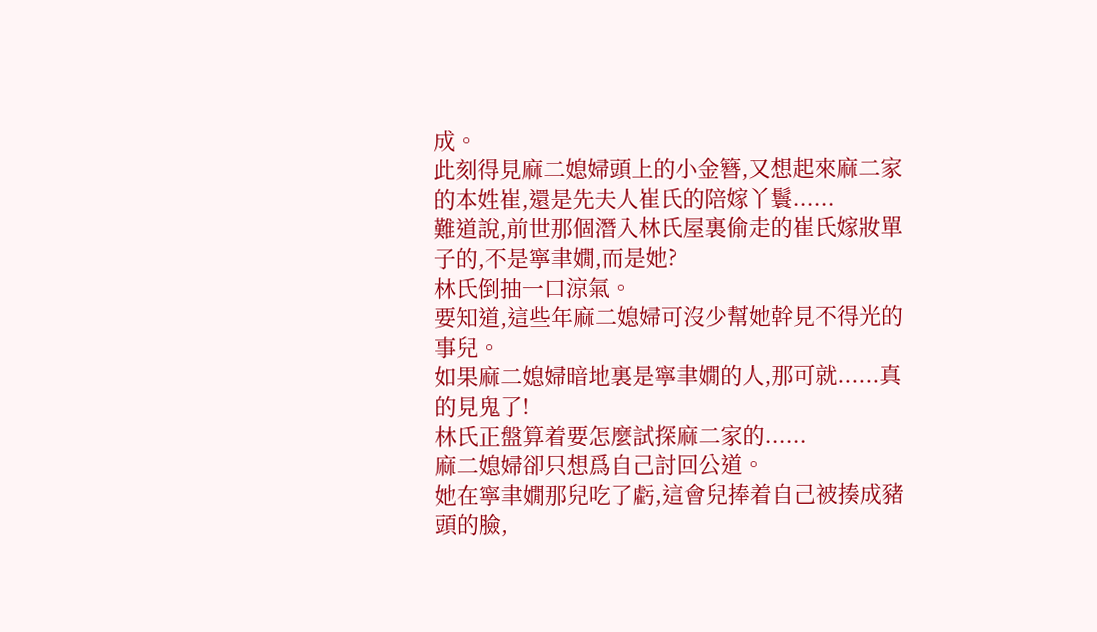成。
此刻得見麻二媳婦頭上的小金簪,又想起來麻二家的本姓崔,還是先夫人崔氏的陪嫁丫鬟......
難道說,前世那個潛入林氏屋裏偷走的崔氏嫁妝單子的,不是寧聿嫺,而是她?
林氏倒抽一口涼氣。
要知道,這些年麻二媳婦可沒少幫她幹見不得光的事兒。
如果麻二媳婦暗地裏是寧聿嫺的人,那可就......真的見鬼了!
林氏正盤算着要怎麼試探麻二家的......
麻二媳婦卻只想爲自己討回公道。
她在寧聿嫺那兒吃了虧,這會兒捧着自己被揍成豬頭的臉,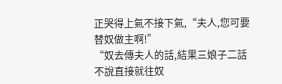正哭得上氣不接下氣,“夫人,您可要替奴做主啊!”
“奴去傳夫人的話,結果三娘子二話不說直接就往奴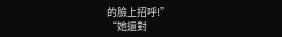的臉上招呼!”
“她還對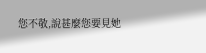您不敬,說甚麼您要見她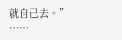就自己去。”
……